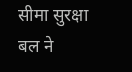सीमा सुरक्षा बल ने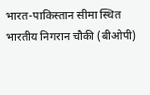भारत-पाकिस्तान सीमा स्थित भारतीय निगरान चौकी (बीओपी)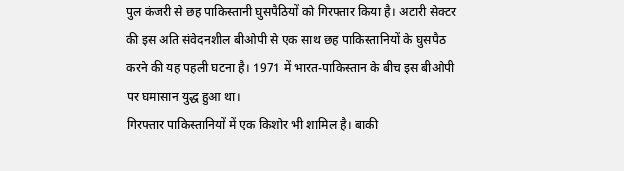पुल कंजरी से छह पाकिस्तानी घुसपैठियों को गिरफ्तार किया है। अटारी सेक्टर की इस अति संवेदनशील बीओपी से एक साथ छह पाकिस्तानियों के घुसपैठ करने की यह पहली घटना है। 1971 में भारत-पाकिस्तान के बीच इस बीओपी पर घमासान युद्ध हुआ था।
गिरफ्तार पाकिस्तानियों में एक किशोर भी शामिल है। बाकी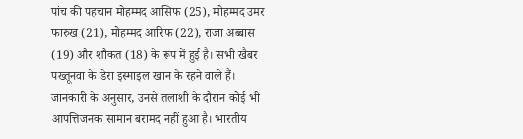पांच की पहचान मोहम्मद आसिफ (25), मोहम्मद उमर फारुख (21), मोहम्मद आरिफ (22), राजा अब्बास (19) और शौकत (18) के रूप में हुई है। सभी खैबर पख्तूनवा के डेरा इस्माइल खान के रहने वाले हैं।
जानकारी के अनुसार, उनसे तलाशी के दौरान कोई भी आपत्तिजनक सामान बरामद नहीं हुआ है। भारतीय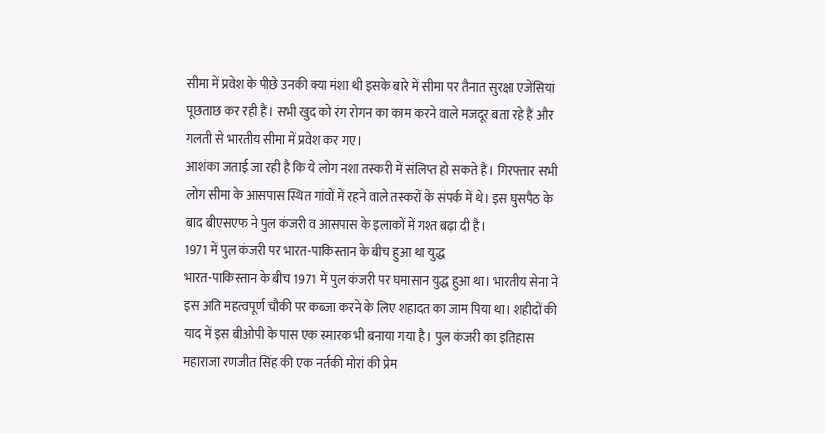सीमा में प्रवेश के पीछे उनकी क्या मंशा थी इसके बारे में सीमा पर तैनात सुरक्षा एजेंसियां पूछताछ कर रही हैं। सभी खुद को रंग रोगन का काम करने वाले मजदूर बता रहे हैं और गलती से भारतीय सीमा में प्रवेश कर गए।
आशंका जताई जा रही है कि ये लोग नशा तस्करी में संलिप्त हो सकते हैं। गिरफ्तार सभी लोग सीमा के आसपास स्थित गांवों में रहने वाले तस्करों के संपर्क में थे। इस घुसपैठ के बाद बीएसएफ ने पुल कंजरी व आसपास के इलाकों में गश्त बढ़ा दी है।
1971 में पुल कंजरी पर भारत-पाकिस्तान के बीच हुआ था युद्ध
भारत-पाकिस्तान के बीच 1971 में पुल कंजरी पर घमासान युद्ध हुआ था। भारतीय सेना ने इस अति महत्वपूर्ण चौकी पर कब्जा करने के लिए शहादत का जाम पिया था। शहीदों की याद में इस बीओपी के पास एक स्मारक भी बनाया गया है। पुल कंजरी का इतिहास महाराजा रणजीत सिंह की एक नर्तकी मोरां की प्रेम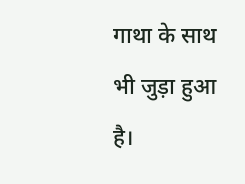गाथा के साथ भी जुड़ा हुआ है।